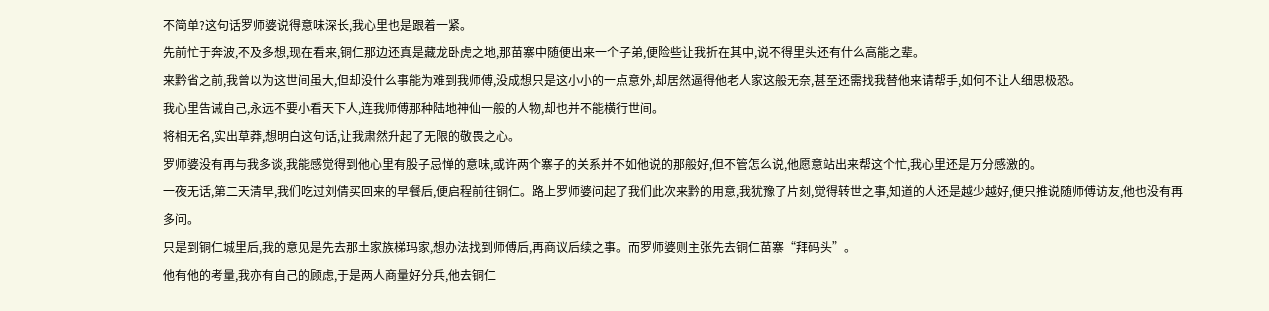不简单?这句话罗师婆说得意味深长,我心里也是跟着一紧。
先前忙于奔波,不及多想,现在看来,铜仁那边还真是藏龙卧虎之地,那苗寨中随便出来一个子弟,便险些让我折在其中,说不得里头还有什么高能之辈。
来黔省之前,我曾以为这世间虽大,但却没什么事能为难到我师傅,没成想只是这小小的一点意外,却居然逼得他老人家这般无奈,甚至还需找我替他来请帮手,如何不让人细思极恐。
我心里告诫自己,永远不要小看天下人,连我师傅那种陆地神仙一般的人物,却也并不能横行世间。
将相无名,实出草莽,想明白这句话,让我肃然升起了无限的敬畏之心。
罗师婆没有再与我多谈,我能感觉得到他心里有股子忌惮的意味,或许两个寨子的关系并不如他说的那般好,但不管怎么说,他愿意站出来帮这个忙,我心里还是万分感激的。
一夜无话,第二天清早,我们吃过刘倩买回来的早餐后,便启程前往铜仁。路上罗师婆问起了我们此次来黔的用意,我犹豫了片刻,觉得转世之事,知道的人还是越少越好,便只推说随师傅访友,他也没有再多问。
只是到铜仁城里后,我的意见是先去那土家族梯玛家,想办法找到师傅后,再商议后续之事。而罗师婆则主张先去铜仁苗寨“拜码头”。
他有他的考量,我亦有自己的顾虑,于是两人商量好分兵,他去铜仁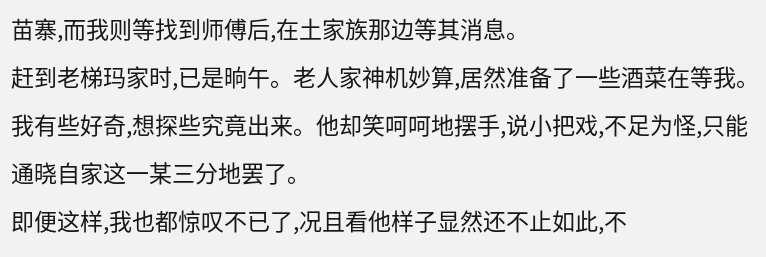苗寨,而我则等找到师傅后,在土家族那边等其消息。
赶到老梯玛家时,已是晌午。老人家神机妙算,居然准备了一些酒菜在等我。
我有些好奇,想探些究竟出来。他却笑呵呵地摆手,说小把戏,不足为怪,只能通晓自家这一某三分地罢了。
即便这样,我也都惊叹不已了,况且看他样子显然还不止如此,不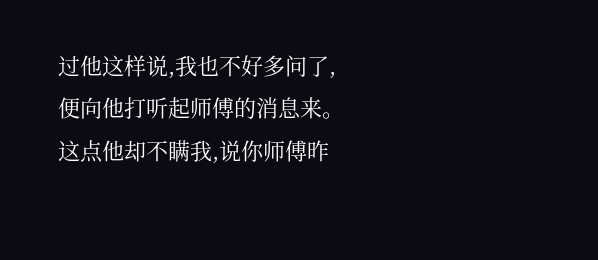过他这样说,我也不好多问了,便向他打听起师傅的消息来。
这点他却不瞒我,说你师傅昨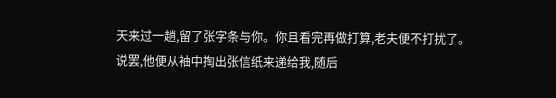天来过一趟,留了张字条与你。你且看完再做打算,老夫便不打扰了。
说罢,他便从袖中掏出张信纸来递给我,随后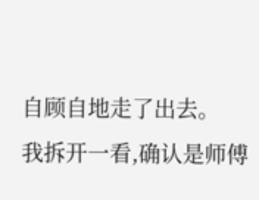自顾自地走了出去。
我拆开一看,确认是师傅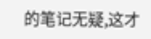的笔记无疑,这才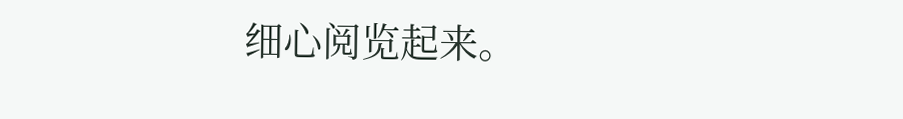细心阅览起来。